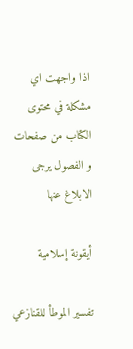اذا واجهت اي مشكلة في محتوى الكتاب من صفحات و الفصول يرجى الابلاغ عنها

أيقونة إسلامية

تفسير الموطأ للقنازعي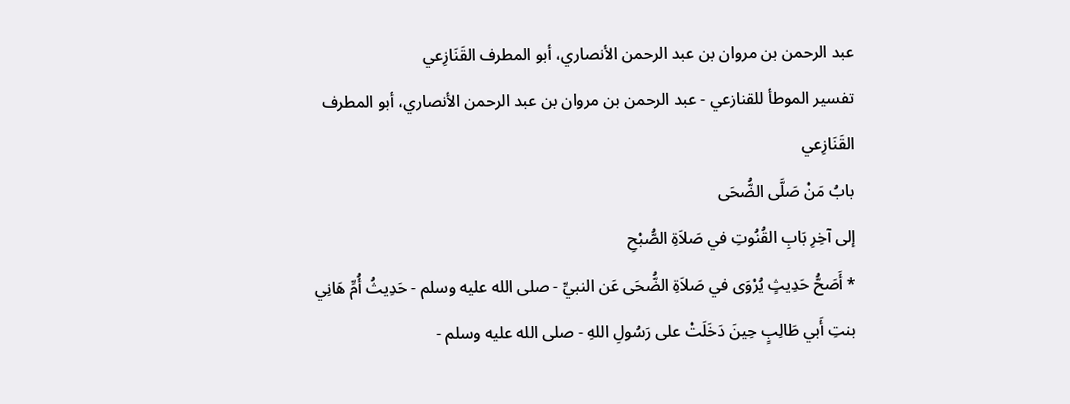عبد الرحمن بن مروان بن عبد الرحمن الأنصاري، أبو المطرف القَنَازِعي
تفسير الموطأ للقنازعي - عبد الرحمن بن مروان بن عبد الرحمن الأنصاري، أبو المطرف القَنَازِعي
بابُ مَنْ صَلَّى الضُّحَى
إلى آخِرِ بَابِ القُنُوتِ في صَلاَةِ الصُّبْحِ
* أَصَحُّ حَدِيثٍ يُرْوَى في صَلاَةِ الضُّحَى عَن النبيِّ - صلى الله عليه وسلم - حَدِيثُ أُمِّ هَانِي بنتِ أَبي طَالِبٍ حِينَ دَخَلَتْ على رَسُولِ اللهِ - صلى الله عليه وسلم -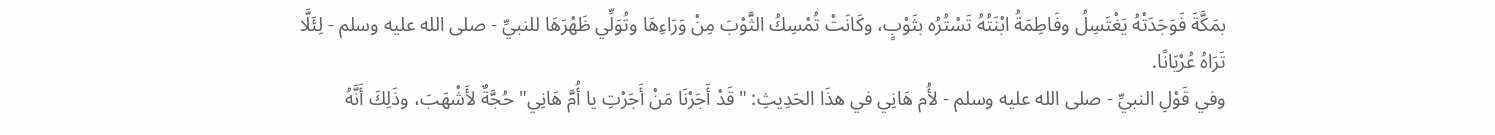بمَكَّةَ فَوَجَدَتْهُ يَغْتَسِلُ وفَاطِمَةُ ابْنَتُهُ تَسْتُرُه بثَوْبٍ، وكَانَتْ تُمْسِكُ الثَّوْبَ مِنْ وَرَاءِهَا وتُوَلِّي ظَهْرَهَا للنبيِّ - صلى الله عليه وسلم - لِئَلَّا تَرَاهُ عُرْيَانًا.
وفي قَوْلِ النبيِّ - صلى الله عليه وسلم - لأُم هَانِي في هذَا الحَدِيثِ: "قَدْ أَجَرْنَا مَنْ أَجَرْتِ يا أُمَّ هَانِي" حُجَّةٌ لأَشْهَبَ، وذَلِكَ أَنَّهُ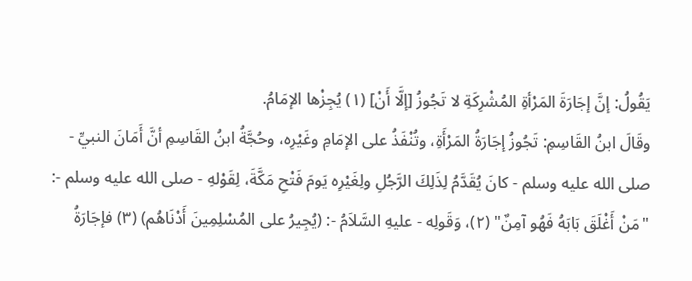يَقُولُ: إنَّ إجَارَةَ المَرْأةِ المُشْرِكَةِ لا تَجُوزُ [إلَّا أَنْ] (١) يُجِزْها الإمَامُ.
وقَالَ ابنُ القَاسِمِ: تَجُوزُ إجَارَةُ المَرْأَةِ، وتُنْفَذُ على الإمَامِ وغَيْرِه، وحُجَّةُ ابنُ القَاسِمِ أنَّ أَمَانَ النبيِّ - صلى الله عليه وسلم - كانَ يُقَدَّمُ لِذَلِكَ الرَّجُلِ ولِغَيْرِه يَومَ فَتْحِ مَكَّةَ، لِقَوْلهِ - صلى الله عليه وسلم -: "مَنْ أَغْلَقَ بَابَهُ فَهُو آمِنٌ" (٢)، وَقَولِه - عليهِ السَّلاَمُ -: (يُجِيرُ على المُسْلِمِينَ أَدْنَاهُم) (٣) فإجَارَةُ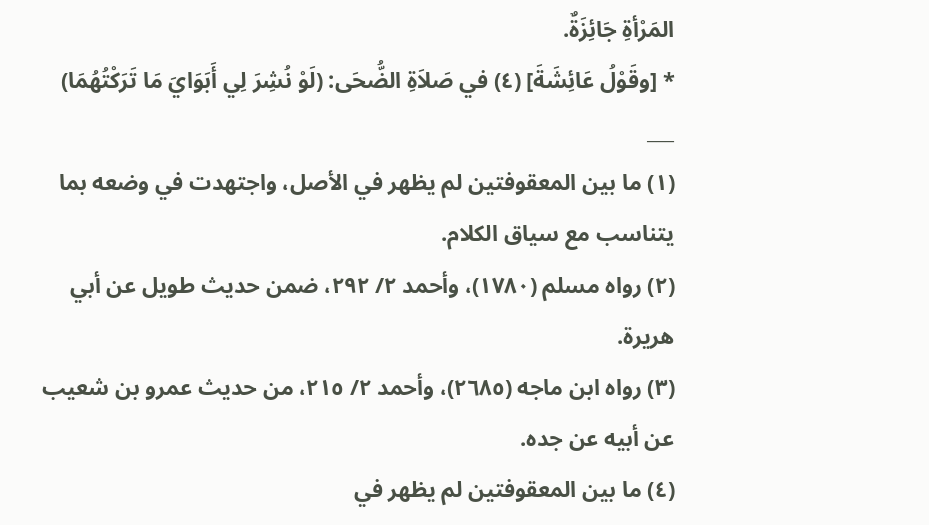المَرْأةِ جَائِزَةٌ.
* [وقَوْلُ عَائِشَةَ] (٤) في صَلاَةِ الضُّحَى: (لَوْ نُشِرَ لِي أَبَوَايَ مَا تَرَكْتُهُمَا)
___
(١) ما بين المعقوفتين لم يظهر في الأصل، واجتهدت في وضعه بما يتناسب مع سياق الكلام.
(٢) رواه مسلم (١٧٨٠)، وأحمد ٢/ ٢٩٢، ضمن حديث طويل عن أبي هريرة.
(٣) رواه ابن ماجه (٢٦٨٥)، وأحمد ٢/ ٢١٥، من حديث عمرو بن شعيب عن أبيه عن جده.
(٤) ما بين المعقوفتين لم يظهر في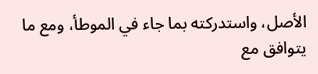الأصل، واستدركته بما جاء في الموطأ، ومع ما يتوافق مع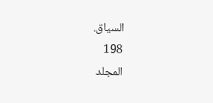السياق.
198
المجلد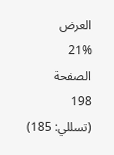العرض
21%
الصفحة
198
(تسللي: 185)